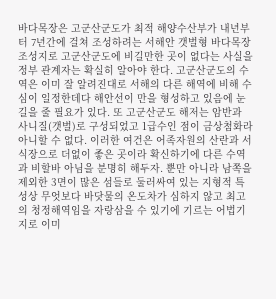바다목장은 고군산군도가 최적 해양수산부가 내년부터 7년간에 걸쳐 조성하려는 서해안 갯벌형 바다목장 조성지로 고군산군도에 비길만한 곳이 없다는 사실을 정부 관계자는 확실히 알아야 한다. 고군산군도의 수역은 이미 잘 알려진대로 서해의 다른 해역에 비해 수심이 일정한데다 해안선이 만을 형성하고 있음에 눈길을 줄 필요가 있다. 또 고군산군도 해저는 암반과 사니질(갯벌)로 구성되었고 1급수인 점이 금상첨화라 아니할 수 없다. 이러한 여건은 어족자원의 산란과 서식장으로 더없이 좋은 곳이라 확신하기에 다른 수역과 비할바 아님을 분명히 해두자. 뿐만 아니라 남쪽을 제외한 3면이 많은 섬들로 둘러싸여 있는 지형적 특성상 무엇보다 바닷물의 온도차가 심하지 않고 최고의 청정해역임을 자랑삼을 수 있기에 기르는 어법기지로 이미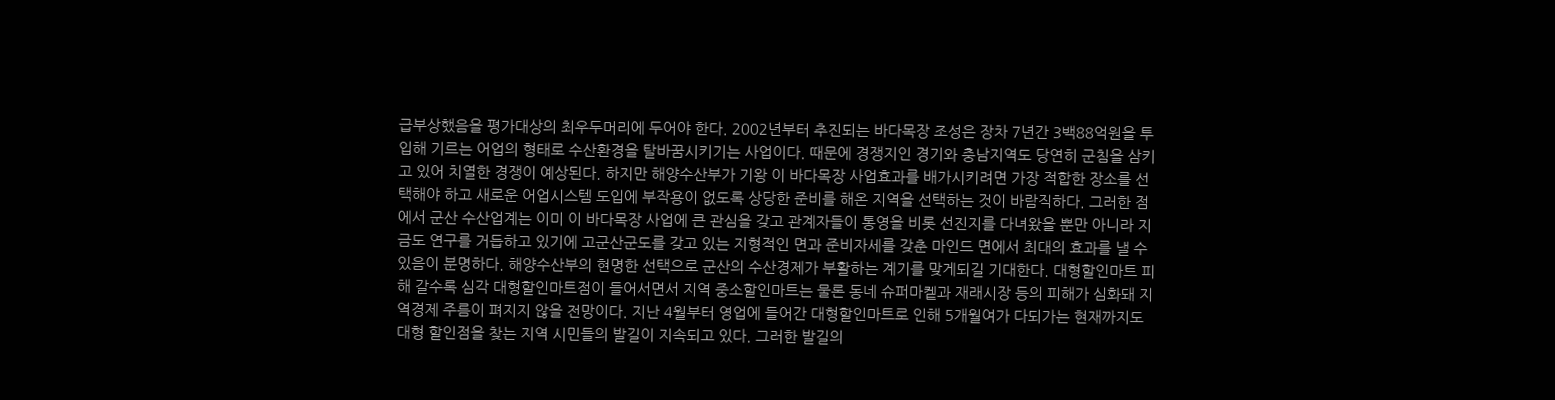급부상했음을 평가대상의 최우두머리에 두어야 한다. 2002년부터 추진되는 바다목장 조성은 장차 7년간 3백88억원을 투입해 기르는 어업의 형태로 수산환경을 탈바꿈시키기는 사업이다. 때문에 경쟁지인 경기와 충남지역도 당연히 군침을 삼키고 있어 치열한 경쟁이 예상된다. 하지만 해양수산부가 기왕 이 바다목장 사업효과를 배가시키려면 가장 적합한 장소를 선택해야 하고 새로운 어업시스템 도입에 부작용이 없도록 상당한 준비를 해온 지역을 선택하는 것이 바람직하다. 그러한 점에서 군산 수산업계는 이미 이 바다목장 사업에 큰 관심을 갖고 관계자들이 통영을 비롯 선진지를 다녀왔을 뿐만 아니라 지금도 연구를 거듭하고 있기에 고군산군도를 갖고 있는 지형적인 면과 준비자세를 갖춘 마인드 면에서 최대의 효과를 낼 수 있음이 분명하다. 해양수산부의 현명한 선택으로 군산의 수산경제가 부활하는 계기를 맞게되길 기대한다. 대형할인마트 피해 갈수록 심각 대형할인마트점이 들어서면서 지역 중소할인마트는 물론 동네 슈퍼마켙과 재래시장 등의 피해가 심화돼 지역경제 주름이 펴지지 않을 전망이다. 지난 4월부터 영업에 들어간 대형할인마트로 인해 5개월여가 다되가는 현재까지도 대형 할인점을 찾는 지역 시민들의 발길이 지속되고 있다. 그러한 발길의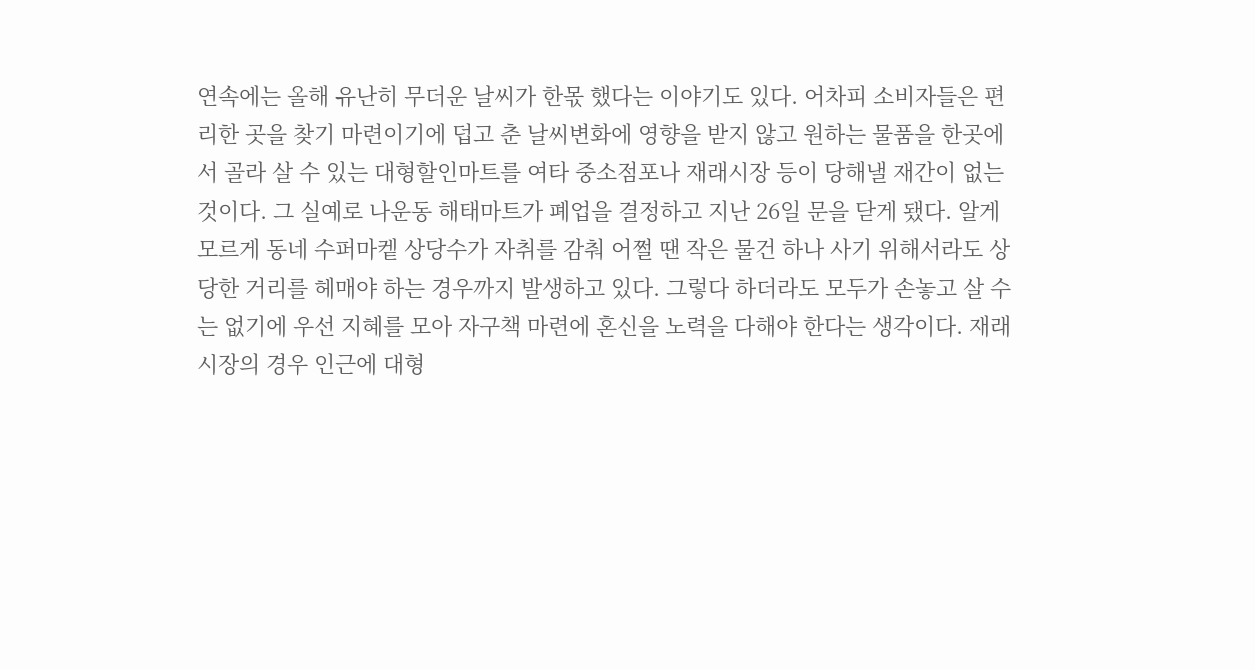연속에는 올해 유난히 무더운 날씨가 한몫 했다는 이야기도 있다. 어차피 소비자들은 편리한 곳을 찾기 마련이기에 덥고 춘 날씨변화에 영향을 받지 않고 원하는 물품을 한곳에서 골라 살 수 있는 대형할인마트를 여타 중소점포나 재래시장 등이 당해낼 재간이 없는 것이다. 그 실예로 나운동 해태마트가 폐업을 결정하고 지난 26일 문을 닫게 됐다. 알게 모르게 동네 수퍼마켙 상당수가 자취를 감춰 어쩔 땐 작은 물건 하나 사기 위해서라도 상당한 거리를 헤매야 하는 경우까지 발생하고 있다. 그렇다 하더라도 모두가 손놓고 살 수는 없기에 우선 지혜를 모아 자구책 마련에 혼신을 노력을 다해야 한다는 생각이다. 재래시장의 경우 인근에 대형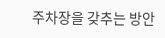주차장을 갖추는 방안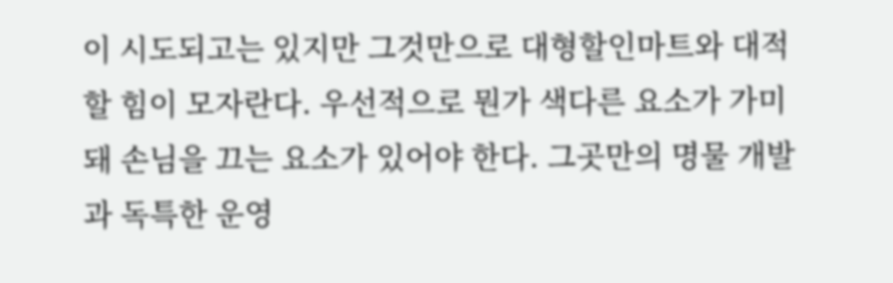이 시도되고는 있지만 그것만으로 대형할인마트와 대적할 힘이 모자란다. 우선적으로 뭔가 색다른 요소가 가미돼 손님을 끄는 요소가 있어야 한다. 그곳만의 명물 개발과 독특한 운영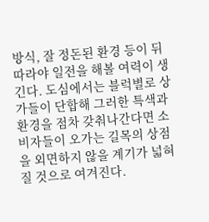방식, 잘 정돈된 환경 등이 뒤따라야 일전을 해볼 여력이 생긴다. 도심에서는 블럭별로 상가들이 단합해 그러한 특색과 환경을 점차 갖춰나간다면 소비자들이 오가는 길목의 상점을 외면하지 않을 계기가 넓혀질 것으로 여겨진다.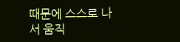때문에 스스로 나서 움직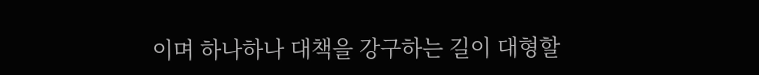이며 하나하나 대책을 강구하는 길이 대형할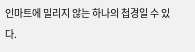인마트에 밀리지 않는 하나의 첩경일 수 있다.